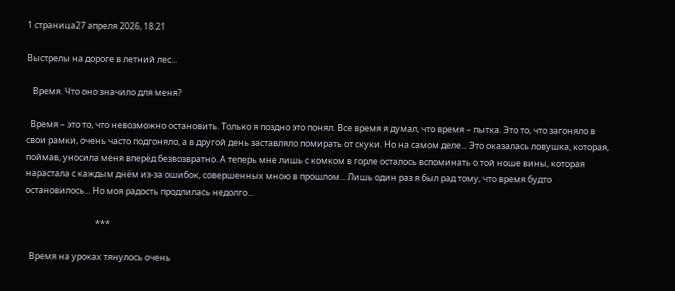1 страница27 апреля 2026, 18:21

Выстрелы на дороге в летний лес...

   Время. Что оно значило для меня?

  Время – это то, что невозможно остановить. Только я поздно это понял. Все время я думал, что время – пытка. Это то, что загоняло в свои рамки, очень часто подгоняло, а в другой день заставляло помирать от скуки. Но на самом деле... Это оказалась ловушка, которая, поймав, уносила меня вперёд безвозвратно. А теперь мне лишь с комком в горле осталось вспоминать о той ноше вины, которая нарастала с каждым днём из-за ошибок, совершенных мною в прошлом... Лишь один раз я был рад тому, что время будто остановилось... Но моя радость продлилась недолго...

                                   ***

  Время на уроках тянулось очень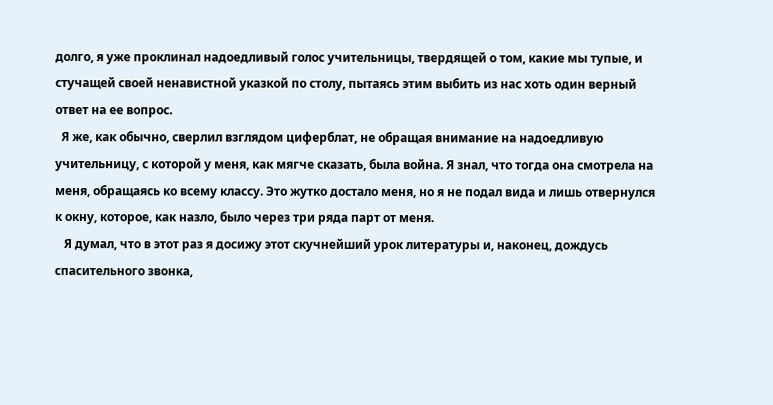долго, я уже проклинал надоедливый голос учительницы, твердящей о том, какие мы тупые, и стучащей своей ненавистной указкой по столу, пытаясь этим выбить из нас хоть один верный ответ на ее вопрос.
  Я же, как обычно, сверлил взглядом циферблат, не обращая внимание на надоедливую учительницу, с которой у меня, как мягче сказать, была война. Я знал, что тогда она смотрела на меня, обращаясь ко всему классу. Это жутко достало меня, но я не подал вида и лишь отвернулся к окну, которое, как назло, было через три ряда парт от меня.
   Я думал, что в этот раз я досижу этот скучнейший урок литературы и, наконец, дождусь спасительного звонка,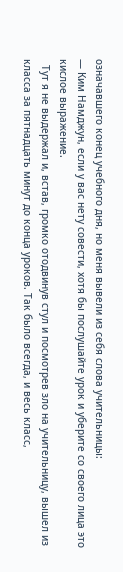означавшего конец учебного дня, но меня вывели из себя слова учительницы:
— Ким Намджун, если у вас нету совести, хотя бы послушайте урок и уберите со своего лица это кислое выражение.
  Тут я не выдержал и, встав, громко отодвинув стул и посмотрев зло на учительницу, вышел из класса за пятнадцать минут до конца уроков. Так было всегда, и весь класс,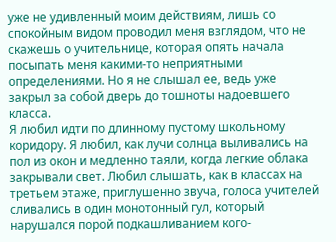уже не удивленный моим действиям, лишь со спокойным видом проводил меня взглядом, что не скажешь о учительнице, которая опять начала посыпать меня какими-то неприятными определениями. Но я не слышал ее, ведь уже закрыл за собой дверь до тошноты надоевшего класса.
Я любил идти по длинному пустому школьному коридору. Я любил, как лучи солнца выливались на пол из окон и медленно таяли, когда легкие облака закрывали свет. Любил слышать, как в классах на третьем этаже, приглушенно звуча, голоса учителей сливались в один монотонный гул, который нарушался порой подкашливанием кого-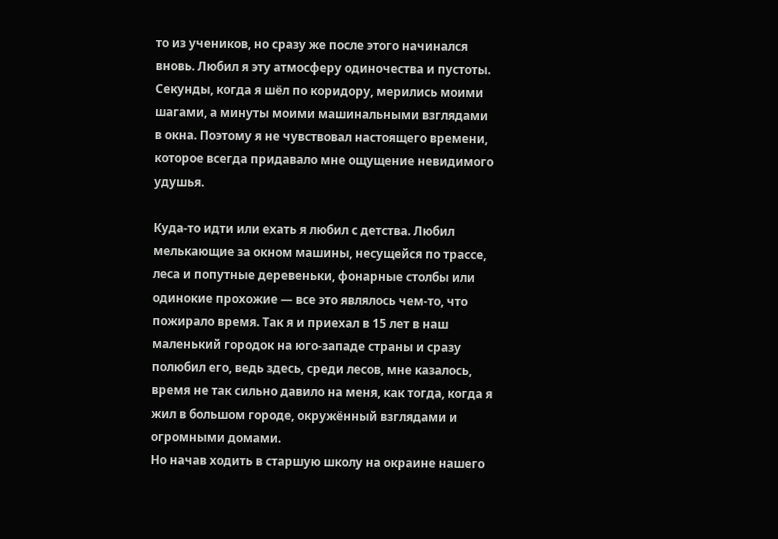то из учеников, но сразу же после этого начинался вновь. Любил я эту атмосферу одиночества и пустоты. Секунды, когда я шёл по коридору, мерились моими шагами, а минуты моими машинальными взглядами в окна. Поэтому я не чувствовал настоящего времени, которое всегда придавало мне ощущение невидимого удушья.

Куда-то идти или ехать я любил с детства. Любил мелькающие за окном машины, несущейся по трассе, леса и попутные деревеньки, фонарные столбы или одинокие прохожие — все это являлось чем-то, что пожирало время. Так я и приехал в 15 лет в наш маленький городок на юго-западе страны и сразу полюбил его, ведь здесь, среди лесов, мне казалось, время не так сильно давило на меня, как тогда, когда я жил в большом городе, окружённый взглядами и огромными домами.
Но начав ходить в старшую школу на окраине нашего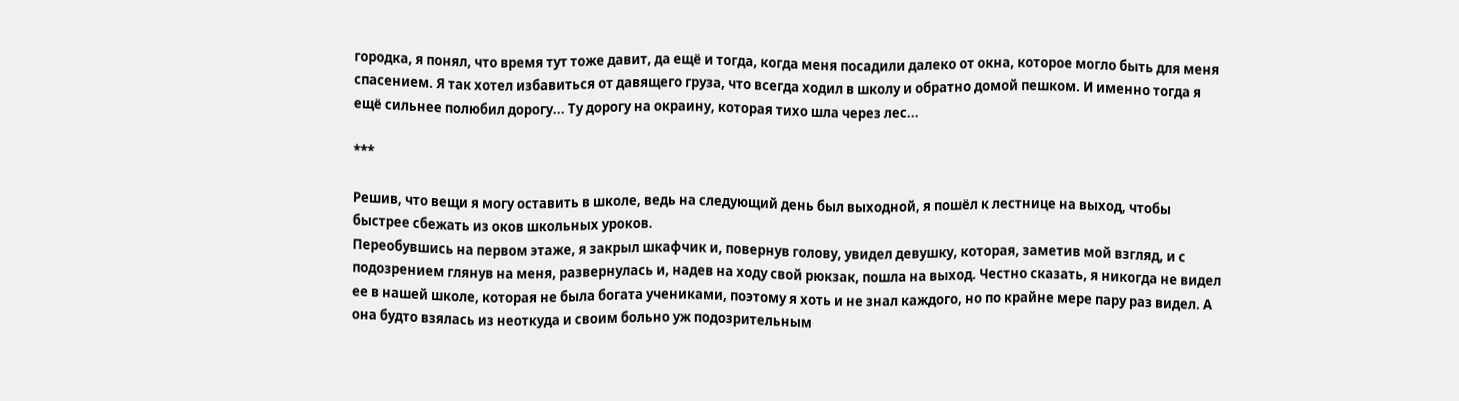городка, я понял, что время тут тоже давит, да ещё и тогда, когда меня посадили далеко от окна, которое могло быть для меня спасением. Я так хотел избавиться от давящего груза, что всегда ходил в школу и обратно домой пешком. И именно тогда я ещё сильнее полюбил дорогу... Ту дорогу на окраину, которая тихо шла через лес...

***

Решив, что вещи я могу оставить в школе, ведь на следующий день был выходной, я пошёл к лестнице на выход, чтобы быстрее сбежать из оков школьных уроков.
Переобувшись на первом этаже, я закрыл шкафчик и, повернув голову, увидел девушку, которая, заметив мой взгляд, и с подозрением глянув на меня, развернулась и, надев на ходу свой рюкзак, пошла на выход. Честно сказать, я никогда не видел ее в нашей школе, которая не была богата учениками, поэтому я хоть и не знал каждого, но по крайне мере пару раз видел. А она будто взялась из неоткуда и своим больно уж подозрительным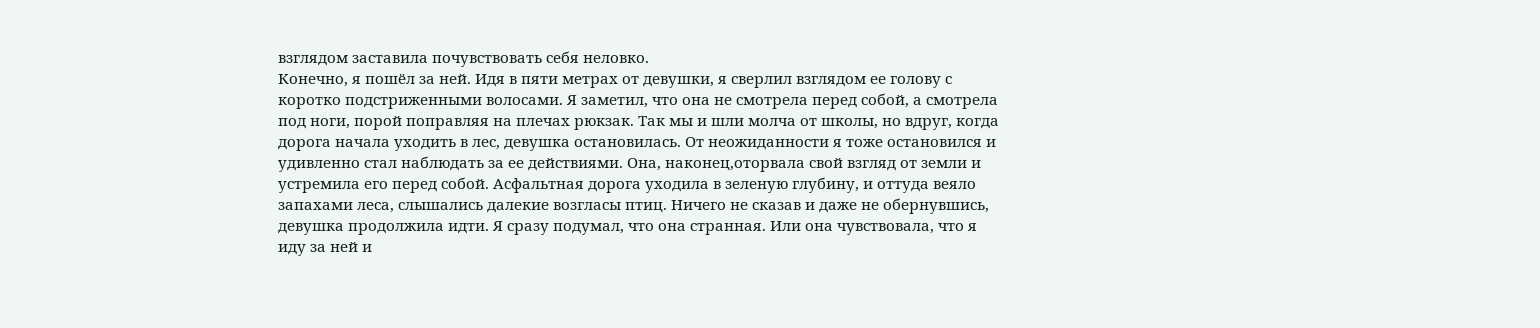взглядом заставила почувствовать себя неловко.
Конечно, я пошёл за ней. Идя в пяти метрах от девушки, я сверлил взглядом ее голову с коротко подстриженными волосами. Я заметил, что она не смотрела перед собой, а смотрела под ноги, порой поправляя на плечах рюкзак. Так мы и шли молча от школы, но вдруг, когда дорога начала уходить в лес, девушка остановилась. От неожиданности я тоже остановился и удивленно стал наблюдать за ее действиями. Она, наконец,оторвала свой взгляд от земли и устремила его перед собой. Асфальтная дорога уходила в зеленую глубину, и оттуда веяло запахами леса, слышались далекие возгласы птиц. Ничего не сказав и даже не обернувшись, девушка продолжила идти. Я сразу подумал, что она странная. Или она чувствовала, что я иду за ней и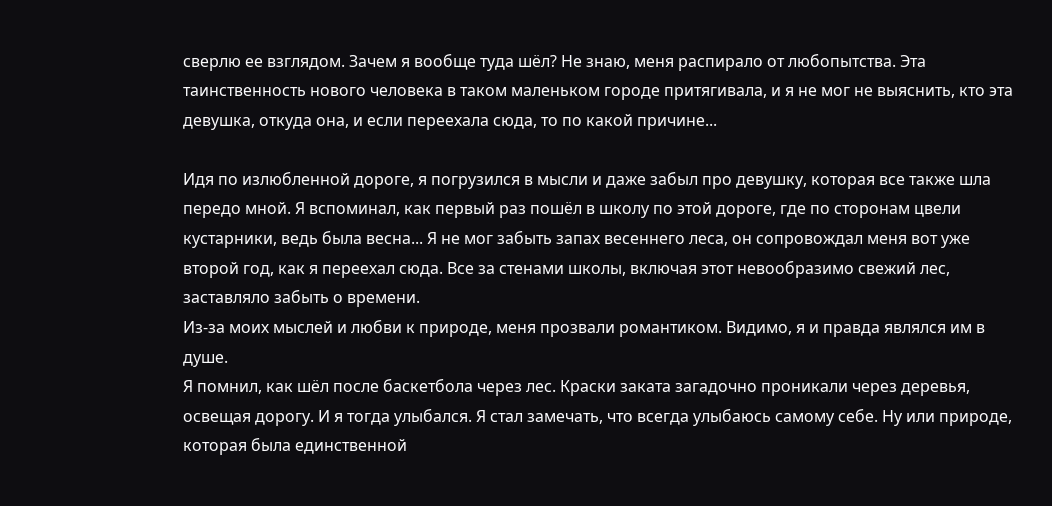сверлю ее взглядом. Зачем я вообще туда шёл? Не знаю, меня распирало от любопытства. Эта таинственность нового человека в таком маленьком городе притягивала, и я не мог не выяснить, кто эта девушка, откуда она, и если переехала сюда, то по какой причине...

Идя по излюбленной дороге, я погрузился в мысли и даже забыл про девушку, которая все также шла передо мной. Я вспоминал, как первый раз пошёл в школу по этой дороге, где по сторонам цвели кустарники, ведь была весна... Я не мог забыть запах весеннего леса, он сопровождал меня вот уже второй год, как я переехал сюда. Все за стенами школы, включая этот невообразимо свежий лес, заставляло забыть о времени.
Из-за моих мыслей и любви к природе, меня прозвали романтиком. Видимо, я и правда являлся им в душе.
Я помнил, как шёл после баскетбола через лес. Краски заката загадочно проникали через деревья, освещая дорогу. И я тогда улыбался. Я стал замечать, что всегда улыбаюсь самому себе. Ну или природе, которая была единственной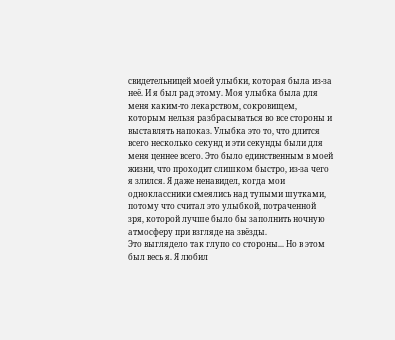свидетельницей моей улыбки, которая была из-за неё. И я был рад этому. Моя улыбка была для меня каким-то лекарством, сокровищем, которым нельзя разбрасываться во все стороны и выставлять напоказ. Улыбка это то, что длится всего несколько секунд и эти секунды были для меня ценнее всего. Это было единственным в моей жизни, что проходит слишком быстро, из-за чего я злился. Я даже ненавидел, когда мои одноклассники смеялись над тупыми шутками, потому что считал это улыбкой, потраченной зря, которой лучше было бы заполнить ночную атмосферу при взгляде на звёзды.
Это выглядело так глупо со стороны... Но в этом был весь я. Я любил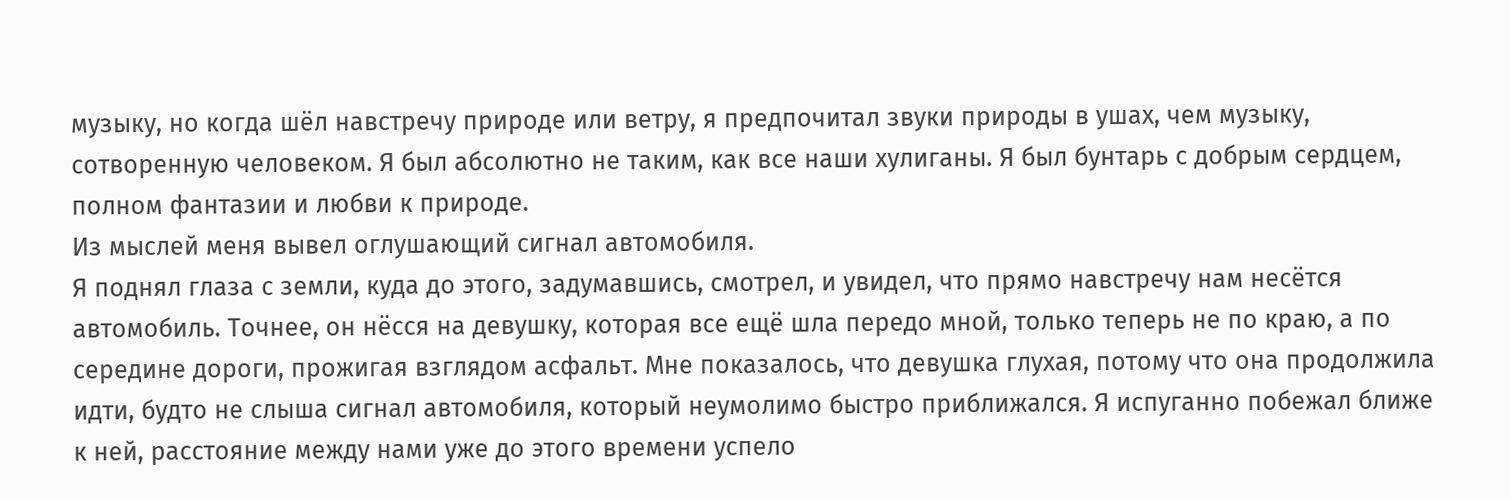музыку, но когда шёл навстречу природе или ветру, я предпочитал звуки природы в ушах, чем музыку, сотворенную человеком. Я был абсолютно не таким, как все наши хулиганы. Я был бунтарь с добрым сердцем, полном фантазии и любви к природе.
Из мыслей меня вывел оглушающий сигнал автомобиля.
Я поднял глаза с земли, куда до этого, задумавшись, смотрел, и увидел, что прямо навстречу нам несётся автомобиль. Точнее, он нёсся на девушку, которая все ещё шла передо мной, только теперь не по краю, а по середине дороги, прожигая взглядом асфальт. Мне показалось, что девушка глухая, потому что она продолжила идти, будто не слыша сигнал автомобиля, который неумолимо быстро приближался. Я испуганно побежал ближе к ней, расстояние между нами уже до этого времени успело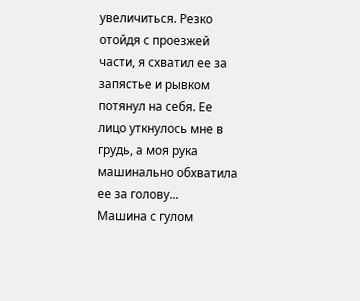увеличиться. Резко отойдя с проезжей части, я схватил ее за запястье и рывком потянул на себя. Ее лицо уткнулось мне в грудь, а моя рука машинально обхватила ее за голову...
Машина с гулом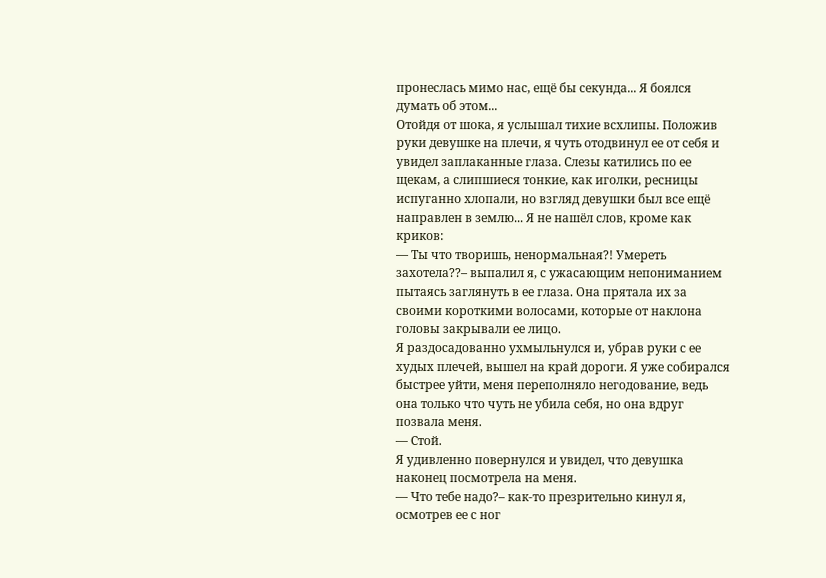пронеслась мимо нас, ещё бы секунда... Я боялся думать об этом...
Отойдя от шока, я услышал тихие всхлипы. Положив руки девушке на плечи, я чуть отодвинул ее от себя и увидел заплаканные глаза. Слезы катились по ее щекам, а слипшиеся тонкие, как иголки, ресницы испуганно хлопали, но взгляд девушки был все ещё направлен в землю... Я не нашёл слов, кроме как криков:
— Ты что творишь, ненормальная?! Умереть захотела??– выпалил я, с ужасающим непониманием пытаясь заглянуть в ее глаза. Она прятала их за своими короткими волосами, которые от наклона головы закрывали ее лицо.
Я раздосадованно ухмыльнулся и, убрав руки с ее худых плечей, вышел на край дороги. Я уже собирался быстрее уйти, меня переполняло негодование, ведь она только что чуть не убила себя, но она вдруг позвала меня.
— Стой.
Я удивленно повернулся и увидел, что девушка наконец посмотрела на меня.
— Что тебе надо?– как-то презрительно кинул я, осмотрев ее с ног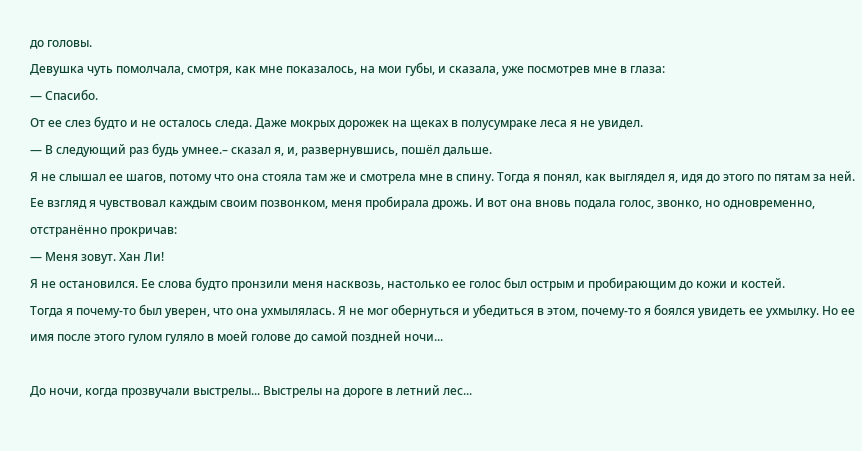до головы.
Девушка чуть помолчала, смотря, как мне показалось, на мои губы, и сказала, уже посмотрев мне в глаза:
— Спасибо.
От ее слез будто и не осталось следа. Даже мокрых дорожек на щеках в полусумраке леса я не увидел.
— В следующий раз будь умнее.– сказал я, и, развернувшись, пошёл дальше.
Я не слышал ее шагов, потому что она стояла там же и смотрела мне в спину. Тогда я понял, как выглядел я, идя до этого по пятам за ней. Ее взгляд я чувствовал каждым своим позвонком, меня пробирала дрожь. И вот она вновь подала голос, звонко, но одновременно, отстранённо прокричав:
— Меня зовут. Хан Ли!
Я не остановился. Ее слова будто пронзили меня насквозь, настолько ее голос был острым и пробирающим до кожи и костей.
Тогда я почему-то был уверен, что она ухмылялась. Я не мог обернуться и убедиться в этом, почему-то я боялся увидеть ее ухмылку. Но ее имя после этого гулом гуляло в моей голове до самой поздней ночи...

До ночи, когда прозвучали выстрелы... Выстрелы на дороге в летний лес...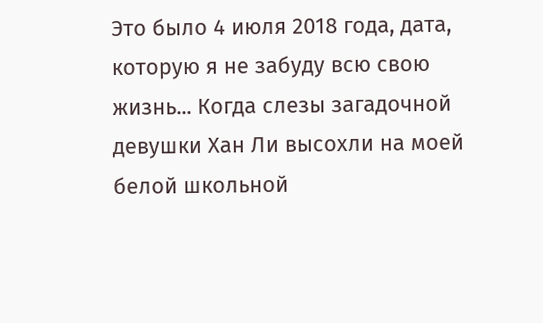Это было 4 июля 2018 года, дата, которую я не забуду всю свою жизнь... Когда слезы загадочной девушки Хан Ли высохли на моей белой школьной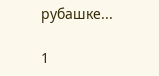рубашке...

1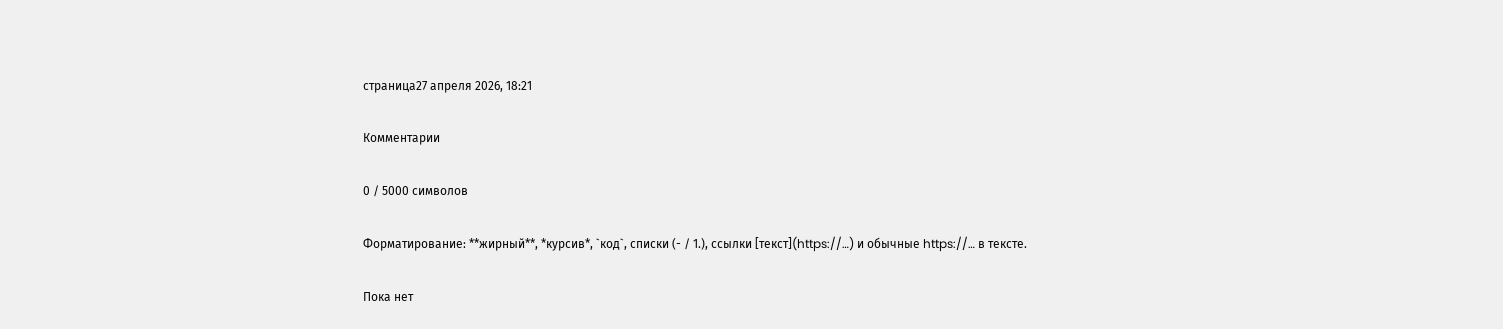страница27 апреля 2026, 18:21

Комментарии

0 / 5000 символов

Форматирование: **жирный**, *курсив*, `код`, списки (- / 1.), ссылки [текст](https://…) и обычные https://… в тексте.

Пока нет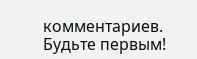комментариев. Будьте первым!